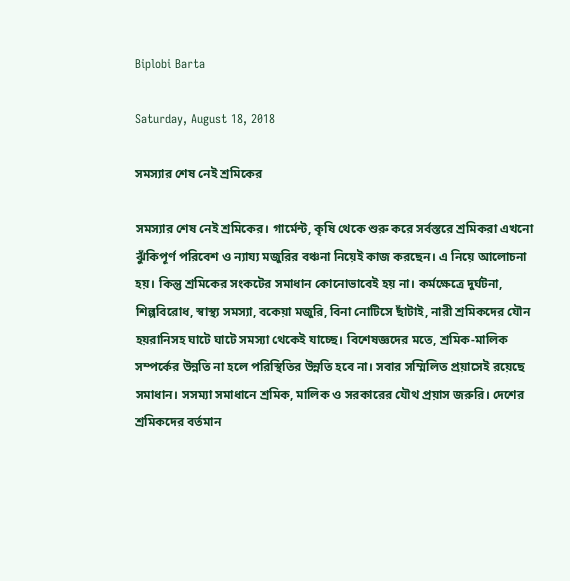Biplobi Barta

Saturday, August 18, 2018

সমস্যার শেষ নেই শ্রমিকের

সমস্যার শেষ নেই শ্রমিকের। গার্মেন্ট, কৃষি থেকে শুরু করে সর্বস্তরে শ্রমিকরা এখনো ঝুঁকিপূর্ণ পরিবেশ ও ন্যায্য মজুরির বঞ্চনা নিয়েই কাজ করছেন। এ নিয়ে আলোচনা হয়। কিন্তু শ্রমিকের সংকটের সমাধান কোনোভাবেই হয় না। কর্মক্ষেত্রে দুর্ঘটনা, শিল্পবিরোধ, স্বাস্থ্য সমস্যা, বকেয়া মজুরি, বিনা নোটিসে ছাঁটাই, নারী শ্রমিকদের যৌন হয়রানিসহ ঘাটে ঘাটে সমস্যা থেকেই যাচ্ছে। বিশেষজ্ঞদের মতে, শ্রমিক-মালিক সম্পর্কের উন্নতি না হলে পরিস্থিতির উন্নতি হবে না। সবার সম্মিলিত প্রয়াসেই রয়েছে সমাধান। সসম্যা সমাধানে শ্রমিক, মালিক ও সরকারের যৌথ প্রয়াস জরুরি। দেশের শ্রমিকদের বর্তমান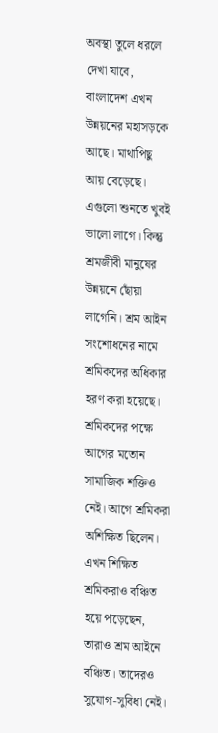অবস্থা তুলে ধরলে দেখা যাবে, বাংলাদেশ এখন উন্নয়নের মহাসড়কে আছে। মাথাপিছু আয় বেড়েছে। এগুলো শুনতে খুবই ভালো লাগে। কিন্তু শ্রমজীবী মানুষের উন্নয়নে ছোঁয়া লাগেনি। শ্রম আইন সংশোধনের নামে শ্রমিকদের অধিকার হরণ করা হয়েছে। শ্রমিকদের পক্ষে আগের মতোন সামাজিক শক্তিও নেই। আগে শ্রমিকরা অশিক্ষিত ছিলেন। এখন শিক্ষিত শ্রমিকরাও বঞ্চিত হয়ে পড়েছেন, তারাও শ্রম আইনে বঞ্চিত। তাদেরও সুযোগ-সুবিধা নেই।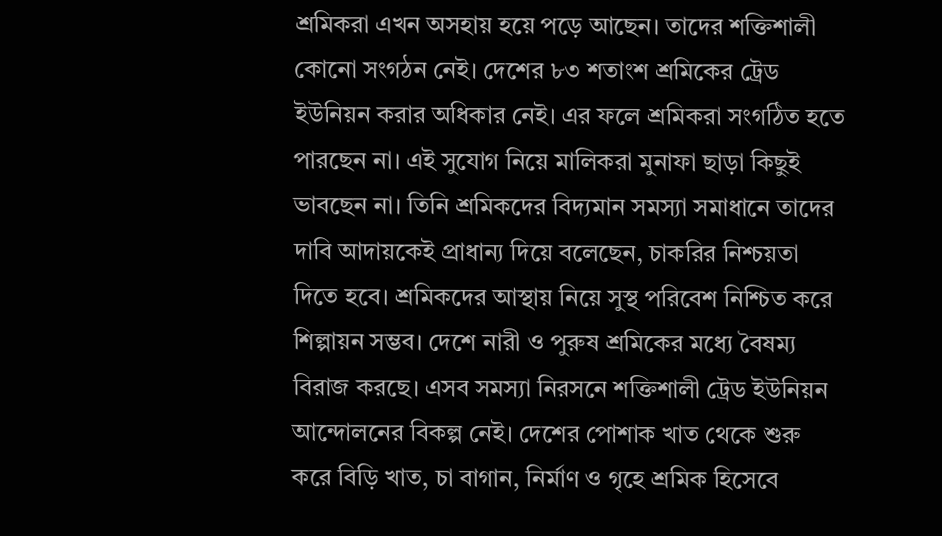শ্রমিকরা এখন অসহায় হয়ে পড়ে আছেন। তাদের শক্তিশালী কোনো সংগঠন নেই। দেশের ৮৩ শতাংশ শ্রমিকের ট্রেড ইউনিয়ন করার অধিকার নেই। এর ফলে শ্রমিকরা সংগঠিত হতে পারছেন না। এই সুযোগ নিয়ে মালিকরা মুনাফা ছাড়া কিছুই ভাবছেন না। তিনি শ্রমিকদের বিদ্যমান সমস্যা সমাধানে তাদের দাবি আদায়কেই প্রাধান্য দিয়ে বলেছেন, চাকরির নিশ্চয়তা দিতে হবে। শ্রমিকদের আস্থায় নিয়ে সুস্থ পরিবেশ নিশ্চিত করে শিল্পায়ন সম্ভব। দেশে নারী ও পুরুষ শ্রমিকের মধ্যে বৈষম্য বিরাজ করছে। এসব সমস্যা নিরসনে শক্তিশালী ট্রেড ইউনিয়ন আন্দোলনের বিকল্প নেই। দেশের পোশাক খাত থেকে শুরু করে বিড়ি খাত, চা বাগান, নির্মাণ ও গৃহে শ্রমিক হিসেবে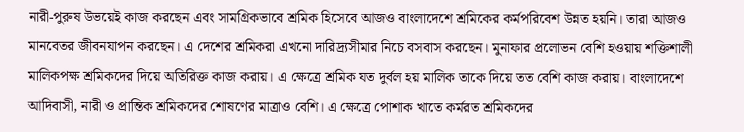নারী-পুরুষ উভয়েই কাজ করছেন এবং সামগ্রিকভাবে শ্রমিক হিসেবে আজও বাংলাদেশে শ্রমিকের কর্মপরিবেশ উন্নত হয়নি। তারা আজও মানবেতর জীবনযাপন করছেন। এ দেশের শ্রমিকরা এখনো দারিদ্র্যসীমার নিচে বসবাস করছেন। মুনাফার প্রলোভন বেশি হওয়ায় শক্তিশালী মালিকপক্ষ শ্রমিকদের দিয়ে অতিরিক্ত কাজ করায়। এ ক্ষেত্রে শ্রমিক যত দুর্বল হয় মালিক তাকে দিয়ে তত বেশি কাজ করায়। বাংলাদেশে আদিবাসী, নারী ও প্রান্তিক শ্রমিকদের শোষণের মাত্রাও বেশি। এ ক্ষেত্রে পোশাক খাতে কর্মরত শ্রমিকদের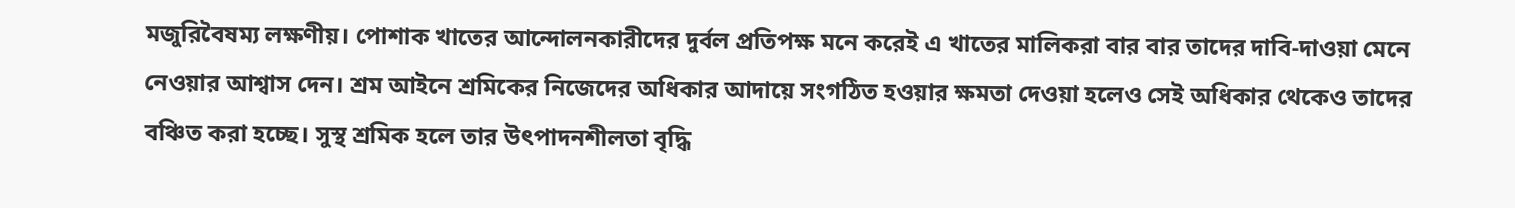মজুরিবৈষম্য লক্ষণীয়। পোশাক খাতের আন্দোলনকারীদের দুর্বল প্রতিপক্ষ মনে করেই এ খাতের মালিকরা বার বার তাদের দাবি-দাওয়া মেনে নেওয়ার আশ্বাস দেন। শ্রম আইনে শ্রমিকের নিজেদের অধিকার আদায়ে সংগঠিত হওয়ার ক্ষমতা দেওয়া হলেও সেই অধিকার থেকেও তাদের বঞ্চিত করা হচ্ছে। সুস্থ শ্রমিক হলে তার উৎপাদনশীলতা বৃদ্ধি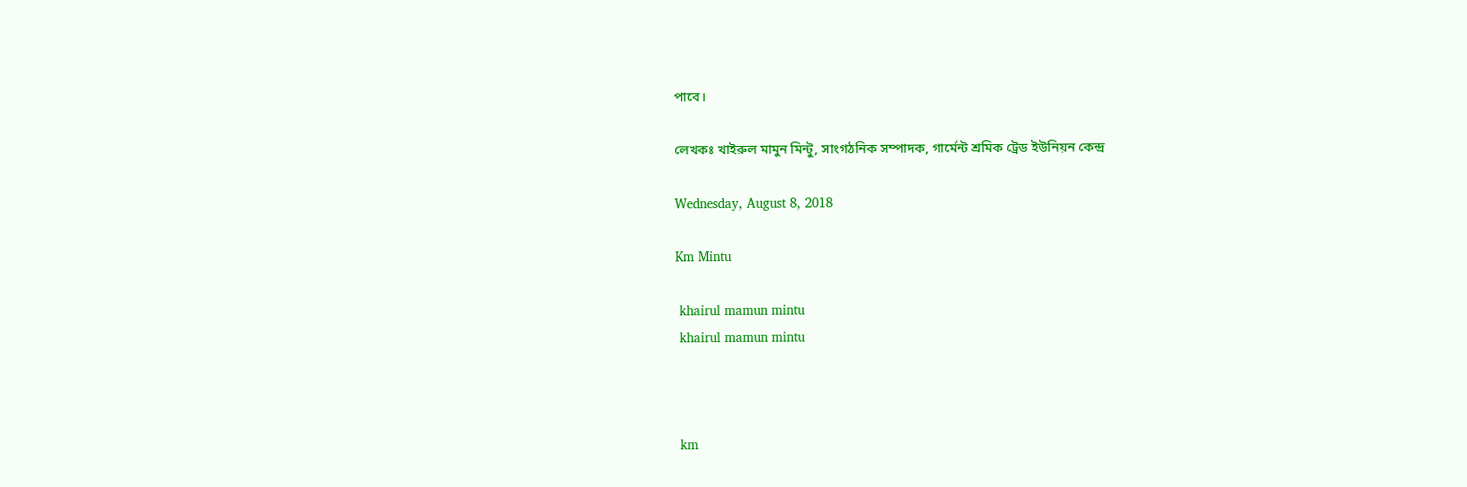পাবে।

লেখকঃ খাইরুল মামুন মিন্টু, সাংগঠনিক সম্পাদক, গার্মেন্ট শ্রমিক ট্রেড ইউনিয়ন কেন্দ্র

Wednesday, August 8, 2018

Km Mintu

 khairul mamun mintu
 khairul mamun mintu



 km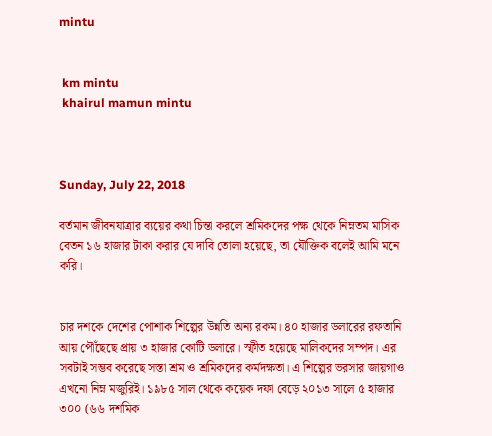mintu


 km mintu
 khairul mamun mintu



Sunday, July 22, 2018

বর্তমান জীবনযাত্রার ব্যয়ের কথা চিন্তা করলে শ্রমিকদের পক্ষ থেকে নিম্নতম মাসিক বেতন ১৬ হাজার টাকা করার যে দাবি তোলা হয়েছে, তা যৌক্তিক বলেই আমি মনে করি।


চার দশকে দেশের পোশাক শিল্পের উন্নতি অন্য রকম। ৪০ হাজার ডলারের রফতানি আয় পৌঁছেছে প্রায় ৩ হাজার কোটি ডলারে। স্ফীত হয়েছে মালিকদের সম্পদ। এর সবটাই সম্ভব করেছে সস্তা শ্রম ও শ্রমিকদের কর্মদক্ষতা। এ শিল্পের ভরসার জায়গাও এখনো নিম্ন মজুরিই। ১৯৮৫ সাল থেকে কয়েক দফা বেড়ে ২০১৩ সালে ৫ হাজার ৩০০ (৬৬ দশমিক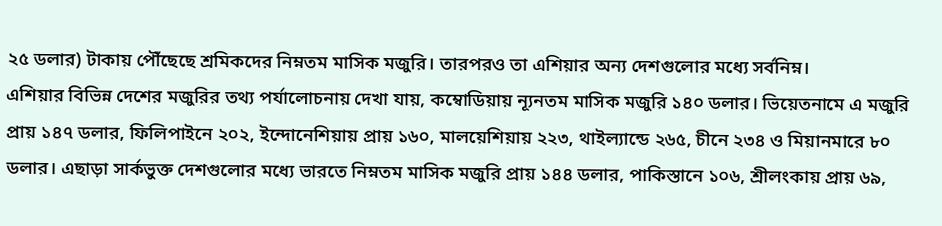২৫ ডলার) টাকায় পৌঁছেছে শ্রমিকদের নিম্নতম মাসিক মজুরি। তারপরও তা এশিয়ার অন্য দেশগুলোর মধ্যে সর্বনিম্ন।
এশিয়ার বিভিন্ন দেশের মজুরির তথ্য পর্যালোচনায় দেখা যায়, কম্বোডিয়ায় ন্যূনতম মাসিক মজুরি ১৪০ ডলার। ভিয়েতনামে এ মজুরি প্রায় ১৪৭ ডলার, ফিলিপাইনে ২০২, ইন্দোনেশিয়ায় প্রায় ১৬০, মালয়েশিয়ায় ২২৩, থাইল্যান্ডে ২৬৫, চীনে ২৩৪ ও মিয়ানমারে ৮০ ডলার। এছাড়া সার্কভুক্ত দেশগুলোর মধ্যে ভারতে নিম্নতম মাসিক মজুরি প্রায় ১৪৪ ডলার, পাকিস্তানে ১০৬, শ্রীলংকায় প্রায় ৬৯,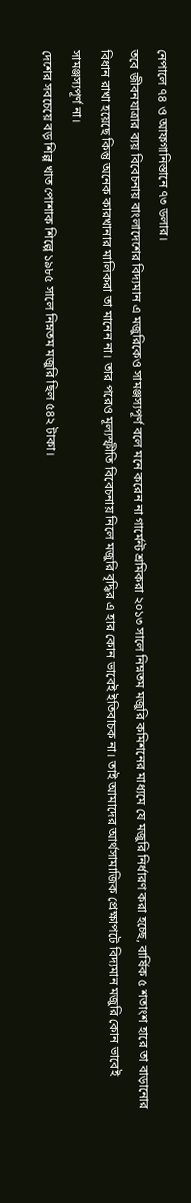নেপালে ৭৪ ও আফগানিস্তানে ৭৩ ডলার।
তবে জীবনযাত্রার ব্যয় বিবেচনায় বাংলাদেশের বিদ্যমান এ মজুরিকেও সামঞ্জস্যপূর্ণ বলে মনে করেন না গার্মেন্ট শ্রমিকরা ২০১৩ সালে নিম্নতম মজুরি কমিশনের মাধ্যমে যে মজুরি নির্ধারণ করা হচ্ছে, বার্ষিক ৫ শতাংশ হারে তা বাড়ানোর বিধান রাখা হয়েছে কিন্তু অনেক কারখানার মালিকরা তা মানেন না। তার পরেও মূল্যস্ফীতি বিবেচনায় নিলে মজুরি বৃদ্ধির এ হার কোন ভাবেই ইতিবাচক না। তাই আমাদের আর্থসামাজিক প্রেক্ষাপটে বিদ্যমান মজুরি কোন ভাবেই সামঞ্জস্যপূর্ণ না।
দেশের সবচেয়ে বড় শিল্প খাত পোশাক শিল্পে ১৯৮৫ সালে নিম্নতম মজুরি ছিল ৫৪২ টাকা।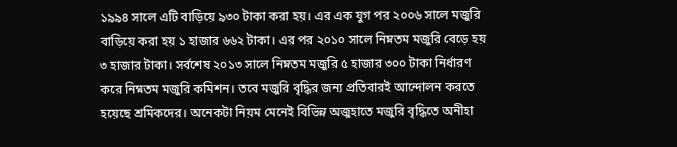১৯৯৪ সালে এটি বাড়িয়ে ৯৩০ টাকা করা হয়। এর এক যুগ পর ২০০৬ সালে মজুরি বাড়িয়ে করা হয় ১ হাজার ৬৬২ টাকা। এর পর ২০১০ সালে নিম্নতম মজুরি বেড়ে হয় ৩ হাজার টাকা। সর্বশেষ ২০১৩ সালে নিম্নতম মজুরি ৫ হাজার ৩০০ টাকা নির্ধারণ করে নিম্নতম মজুরি কমিশন। তবে মজুরি বৃদ্ধির জন্য প্রতিবারই আন্দোলন করতে হয়েছে শ্রমিকদের। অনেকটা নিয়ম মেনেই বিভিন্ন অজুহাতে মজুরি বৃদ্ধিতে অনীহা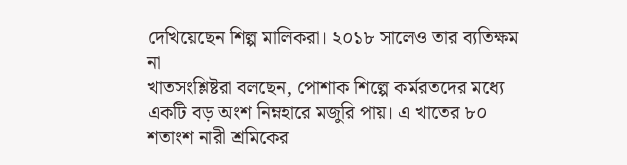দেখিয়েছেন শিল্প মালিকরা। ২০১৮ সালেও তার ব্যতিক্ষম না
খাতসংশ্লিষ্টরা বলছেন, পোশাক শিল্পে কর্মরতদের মধ্যে একটি বড় অংশ নিম্নহারে মজুরি পায়। এ খাতের ৮০ শতাংশ নারী শ্রমিকের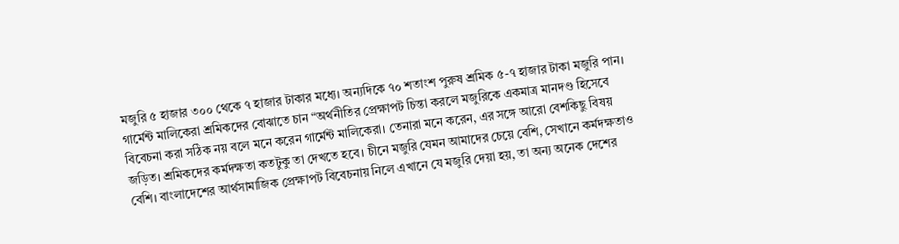মজুরি ৫ হাজার ৩০০ থেকে ৭ হাজার টাকার মধ্যে। অন্যদিকে ৭০ শতাংশ পুরুষ শ্রমিক ৫-৭ হাজার টাকা মজুরি পান।
গার্মেন্ট মালিকেরা শ্রমিকদের বোঝাতে চান “অর্থনীতির প্রেক্ষাপট চিন্তা করলে মজুরিকে একমাত্র মানদণ্ড হিসেবে বিবেচনা করা সঠিক নয় বলে মনে করেন গার্মেন্ট মালিকেরা। তেনারা মনে করেন, এর সঙ্গে আরো বেশকিছু বিষয় জড়িত। শ্রমিকদের কর্মদক্ষতা কতটুকু তা দেখতে হবে। চীনে মজুরি যেমন আমাদের চেয়ে বেশি, সেখানে কর্মদক্ষতাও বেশি। বাংলাদেশের আর্থসামাজিক প্রেক্ষাপট বিবেচনায় নিলে এখানে যে মজুরি দেয়া হয়, তা অন্য অনেক দেশের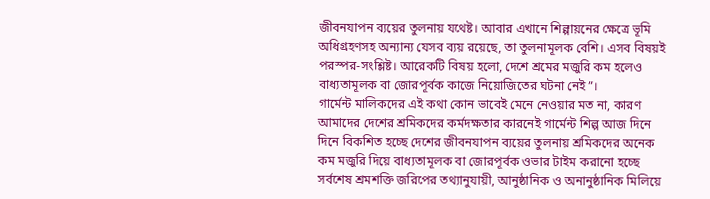জীবনযাপন ব্যয়ের তুলনায় যথেষ্ট। আবার এখানে শিল্পায়নের ক্ষেত্রে ভূমি অধিগ্রহণসহ অন্যান্য যেসব ব্যয় রয়েছে, তা তুলনামূলক বেশি। এসব বিষয়ই পরস্পর-সংশ্লিষ্ট। আরেকটি বিষয় হলো, দেশে শ্রমের মজুরি কম হলেও বাধ্যতামূলক বা জোরপূর্বক কাজে নিয়োজিতের ঘটনা নেই”।
গার্মেন্ট মালিকদের এই কথা কোন ভাবেই মেনে নেওয়ার মত না, কারণ আমাদের দেশের শ্রমিকদের কর্মদক্ষতার কারনেই গার্মেন্ট শিল্প আজ দিনে দিনে বিকশিত হচ্ছে দেশের জীবনযাপন ব্যয়ের তুলনায় শ্রমিকদের অনেক কম মজুরি দিয়ে বাধ্যতামূলক বা জোরপূর্বক ওভার টাইম করানো হচ্ছে
সর্বশেষ শ্রমশক্তি জরিপের তথ্যানুযায়ী, আনুষ্ঠানিক ও অনানুষ্ঠানিক মিলিয়ে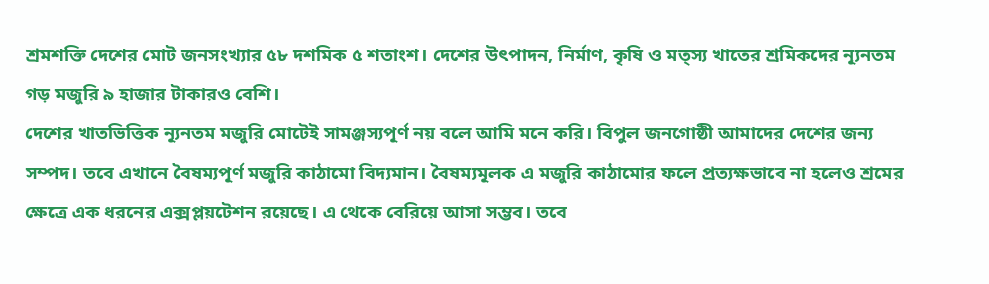শ্রমশক্তি দেশের মোট জনসংখ্যার ৫৮ দশমিক ৫ শতাংশ। দেশের উৎপাদন, নির্মাণ, কৃষি ও মত্স্য খাতের শ্রমিকদের ন্যূনতম গড় মজুরি ৯ হাজার টাকারও বেশি।
দেশের খাতভিত্তিক ন্যূনতম মজুরি মোটেই সামঞ্জস্যপূর্ণ নয় বলে আমি মনে করি। বিপুল জনগোষ্ঠী আমাদের দেশের জন্য সম্পদ। তবে এখানে বৈষম্যপূর্ণ মজুরি কাঠামো বিদ্যমান। বৈষম্যমূলক এ মজুরি কাঠামোর ফলে প্রত্যক্ষভাবে না হলেও শ্রমের ক্ষেত্রে এক ধরনের এক্সপ্লয়টেশন রয়েছে। এ থেকে বেরিয়ে আসা সম্ভব। তবে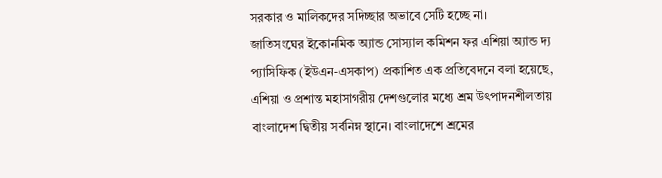সরকার ও মালিকদের সদিচ্ছার অভাবে সেটি হচ্ছে না।
জাতিসংঘের ইকোনমিক অ্যান্ড সোস্যাল কমিশন ফর এশিয়া অ্যান্ড দ্য প্যাসিফিক (ইউএন-এসকাপ) প্রকাশিত এক প্রতিবেদনে বলা হয়েছে, এশিয়া ও প্রশান্ত মহাসাগরীয় দেশগুলোর মধ্যে শ্রম উৎপাদনশীলতায় বাংলাদেশ দ্বিতীয় সর্বনিম্ন স্থানে। বাংলাদেশে শ্রমের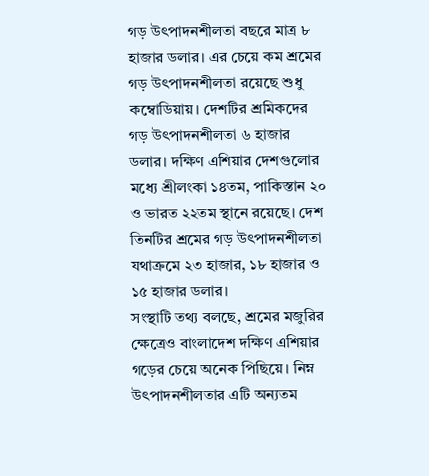গড় উৎপাদনশীলতা বছরে মাত্র ৮ হাজার ডলার। এর চেয়ে কম শ্রমের গড় উৎপাদনশীলতা রয়েছে শুধু কম্বোডিয়ায়। দেশটির শ্রমিকদের গড় উৎপাদনশীলতা ৬ হাজার ডলার। দক্ষিণ এশিয়ার দেশগুলোর মধ্যে শ্রীলংকা ১৪তম, পাকিস্তান ২০ ও ভারত ২২তম স্থানে রয়েছে। দেশ তিনটির শ্রমের গড় উৎপাদনশীলতা যথাক্রমে ২৩ হাজার, ১৮ হাজার ও ১৫ হাজার ডলার।
সংস্থাটি তথ্য বলছে, শ্রমের মজুরির ক্ষেত্রেও বাংলাদেশ দক্ষিণ এশিয়ার গড়ের চেয়ে অনেক পিছিয়ে। নিম্ন উৎপাদনশীলতার এটি অন্যতম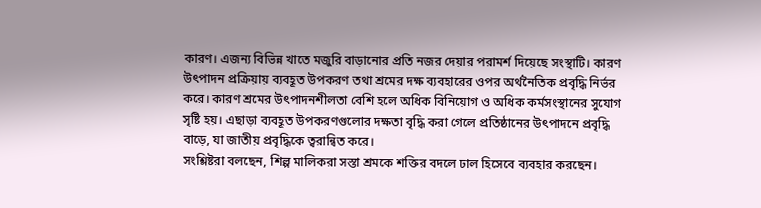কারণ। এজন্য বিভিন্ন খাতে মজুরি বাড়ানোর প্রতি নজর দেয়ার পরামর্শ দিয়েছে সংস্থাটি। কারণ উৎপাদন প্রক্রিয়ায় ব্যবহূত উপকরণ তথা শ্রমের দক্ষ ব্যবহারের ওপর অর্থনৈতিক প্রবৃদ্ধি নির্ভর করে। কারণ শ্রমের উৎপাদনশীলতা বেশি হলে অধিক বিনিয়োগ ও অধিক কর্মসংস্থানের সুযোগ সৃষ্টি হয়। এছাড়া ব্যবহূত উপকরণগুলোর দক্ষতা বৃদ্ধি করা গেলে প্রতিষ্ঠানের উৎপাদনে প্রবৃদ্ধি বাড়ে, যা জাতীয় প্রবৃদ্ধিকে ত্বরান্বিত করে।
সংশ্লিষ্টরা বলছেন, শিল্প মালিকরা সস্তা শ্রমকে শক্তির বদলে ঢাল হিসেবে ব্যবহার করছেন।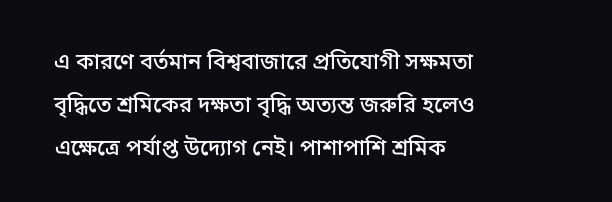এ কারণে বর্তমান বিশ্ববাজারে প্রতিযোগী সক্ষমতা বৃদ্ধিতে শ্রমিকের দক্ষতা বৃদ্ধি অত্যন্ত জরুরি হলেও এক্ষেত্রে পর্যাপ্ত উদ্যোগ নেই। পাশাপাশি শ্রমিক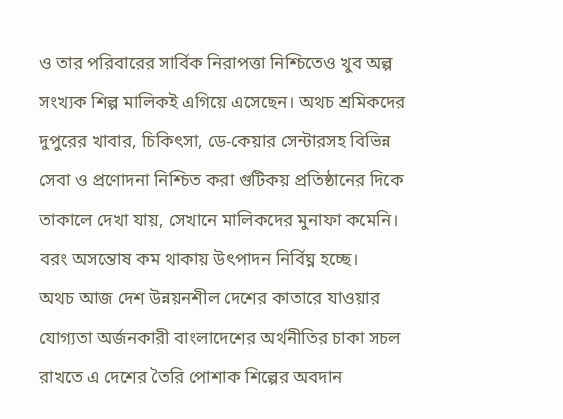ও তার পরিবারের সার্বিক নিরাপত্তা নিশ্চিতেও খুব অল্প সংখ্যক শিল্প মালিকই এগিয়ে এসেছেন। অথচ শ্রমিকদের দুপুরের খাবার, চিকিৎসা, ডে-কেয়ার সেন্টারসহ বিভিন্ন সেবা ও প্রণোদনা নিশ্চিত করা গুটিকয় প্রতিষ্ঠানের দিকে তাকালে দেখা যায়, সেখানে মালিকদের মুনাফা কমেনি। বরং অসন্তোষ কম থাকায় উৎপাদন নির্বিঘ্ন হচ্ছে।
অথচ আজ দেশ উন্নয়নশীল দেশের কাতারে যাওয়ার যোগ্যতা অর্জনকারী বাংলাদেশের অর্থনীতির চাকা সচল রাখতে এ দেশের তৈরি পোশাক শিল্পের অবদান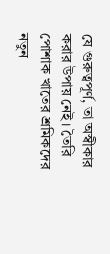যে গুরুত্বপূর্ণ, তা অস্বীকার করার উপায় নেই। তৈরি পোশাক খাতের শ্রমিকদের নতুন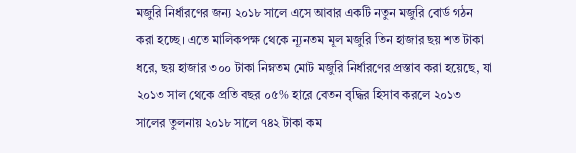মজুরি নির্ধারণের জন্য ২০১৮ সালে এসে আবার একটি নতুন মজুরি বোর্ড গঠন করা হচ্ছে। এতে মালিকপক্ষ থেকে ন্যূনতম মূল মজুরি তিন হাজার ছয় শত টাকা ধরে, ছয় হাজার ৩০০ টাকা নিম্নতম মোট মজুরি নির্ধারণের প্রস্তাব করা হয়েছে, যা ২০১৩ সাল থেকে প্রতি বছর ০৫% হারে বেতন বৃদ্ধির হিসাব করলে ২০১৩ সালের তুলনায় ২০১৮ সালে ৭৪২ টাকা কম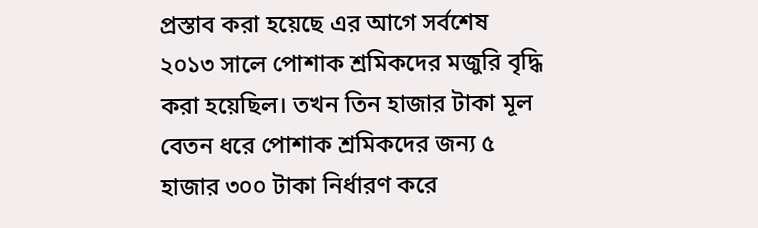প্রস্তাব করা হয়েছে এর আগে সর্বশেষ ২০১৩ সালে পোশাক শ্রমিকদের মজুরি বৃদ্ধি করা হয়েছিল। তখন তিন হাজার টাকা মূল বেতন ধরে পোশাক শ্রমিকদের জন্য ৫ হাজার ৩০০ টাকা নির্ধারণ করে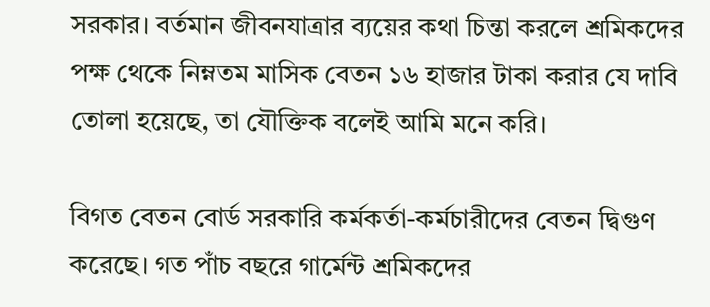সরকার। বর্তমান জীবনযাত্রার ব্যয়ের কথা চিন্তা করলে শ্রমিকদের পক্ষ থেকে নিম্নতম মাসিক বেতন ১৬ হাজার টাকা করার যে দাবি তোলা হয়েছে, তা যৌক্তিক বলেই আমি মনে করি।

বিগত বেতন বোর্ড সরকারি কর্মকর্তা-কর্মচারীদের বেতন দ্বিগুণ করেছে। গত পাঁচ বছরে গার্মেন্ট শ্রমিকদের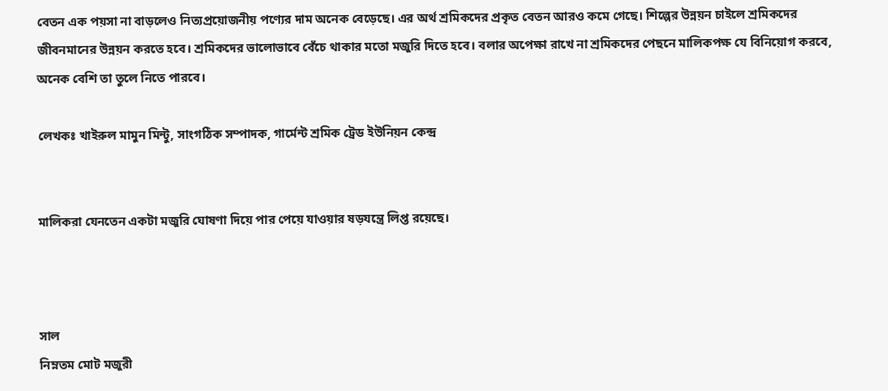বেতন এক পয়সা না বাড়লেও নিত্যপ্রয়োজনীয় পণ্যের দাম অনেক বেড়েছে। এর অর্থ শ্রমিকদের প্রকৃত বেতন আরও কমে গেছে। শিল্পের উন্নয়ন চাইলে শ্রমিকদের জীবনমানের উন্নয়ন করতে হবে। শ্রমিকদের ভালোভাবে বেঁচে থাকার মতো মজুরি দিতে হবে। বলার অপেক্ষা রাখে না শ্রমিকদের পেছনে মালিকপক্ষ যে বিনিয়োগ করবে, অনেক বেশি তা তুলে নিতে পারবে।

লেখকঃ খাইরুল মামুন মিন্টু, সাংগঠিক সম্পাদক, গার্মেন্ট শ্রমিক ট্রেড ইউনিয়ন কেন্দ্র


মালিকরা যেনতেন একটা মজুরি ঘোষণা দিয়ে পার পেয়ে যাওয়ার ষড়যন্ত্রে লিপ্ত রয়েছে।



সাল
নিম্নতম মোট মজুরী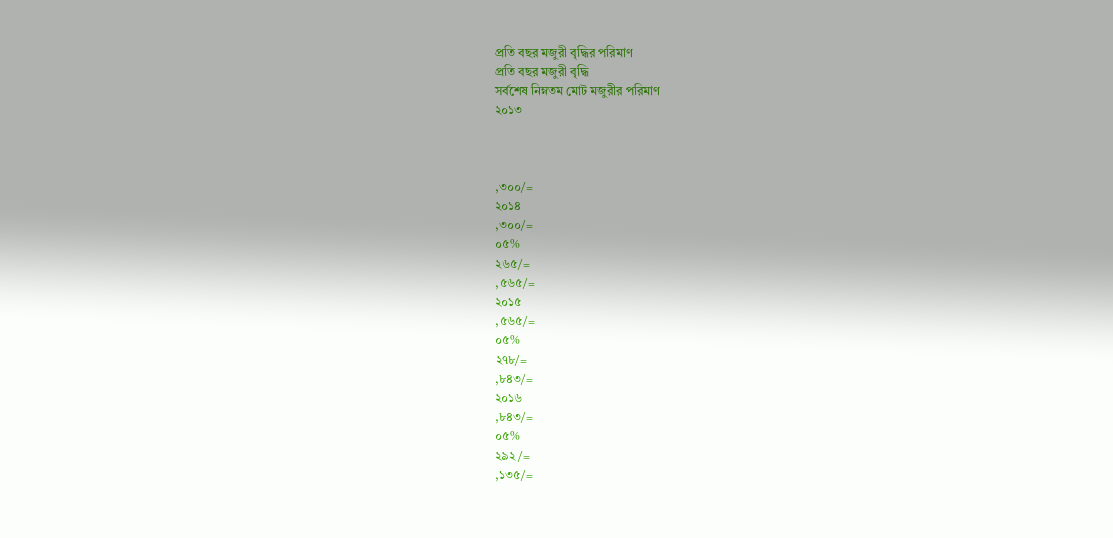প্রতি বছর মজুরী বৃদ্ধির পরিমাণ
প্রতি বছর মজুরী বৃদ্ধি
সর্বশেষ নিম্নতম মোট মজুরীর পরিমাণ
২০১৩



,৩০০/=
২০১৪
,৩০০/=
০৫%
২৬৫/=
,৫৬৫/=
২০১৫
,৫৬৫/=
০৫%
২৭৮/=
,৮৪৩/=
২০১৬
,৮৪৩/=
০৫%
২৯২/=
,১৩৫/=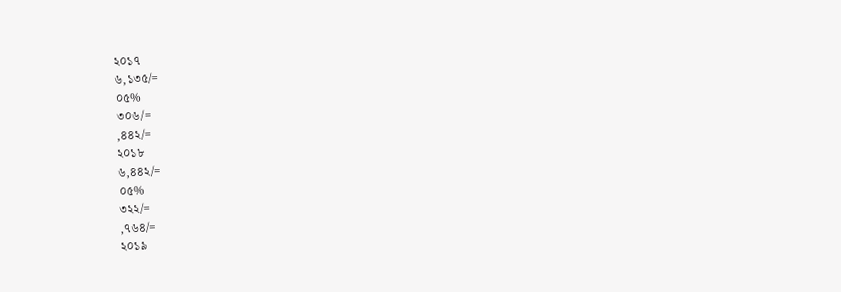২০১৭
৬,১৩৫/=
০৫%
৩০৬/=
,৪৪২/=
২০১৮
৬,৪৪২/=
০৫%
৩২২/=
,৭৬৪/=
২০১৯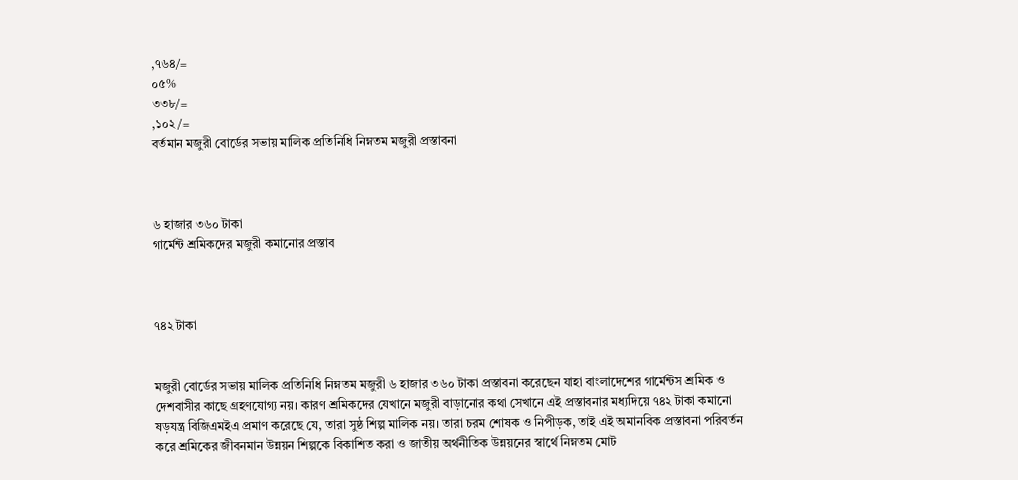,৭৬৪/=
০৫%
৩৩৮/=
,১০২/=
বর্তমান মজুরী বোর্ডের সভায় মালিক প্রতিনিধি নিম্নতম মজুরী প্রস্তাবনা



৬ হাজার ৩৬০ টাকা
গার্মেন্ট শ্রমিকদের মজুরী কমানোর প্রস্তাব



৭৪২ টাকা


মজুরী বোর্ডের সভায় মালিক প্রতিনিধি নিম্নতম মজুরী ৬ হাজার ৩৬০ টাকা প্রস্তাবনা করেছেন যাহা বাংলাদেশের গার্মেন্টস শ্রমিক ও দেশবাসীর কাছে গ্রহণযোগ্য নয়। কারণ শ্রমিকদের যেখানে মজুরী বাড়ানোর কথা সেখানে এই প্রস্তাবনার মধ্যদিয়ে ৭৪২ টাকা কমানো ষড়যন্ত্র বিজিএমইএ প্রমাণ করেছে যে, তারা সুষ্ঠ শিল্প মালিক নয়। তারা চরম শোষক ও নিপীড়ক, তাই এই অমানবিক প্রস্তাবনা পরিবর্তন করে শ্রমিকের জীবনমান উন্নয়ন শিল্পকে বিকাশিত করা ও জাতীয় অর্থনীতিক উন্নয়নের স্বার্থে নিম্নতম মোট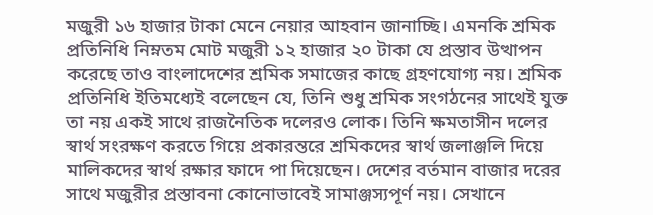মজুরী ১৬ হাজার টাকা মেনে নেয়ার আহবান জানাচ্ছি। এমনকি শ্রমিক প্রতিনিধি নিম্নতম মোট মজুরী ১২ হাজার ২০ টাকা যে প্রস্তাব উত্থাপন করেছে তাও বাংলাদেশের শ্রমিক সমাজের কাছে গ্রহণযোগ্য নয়। শ্রমিক প্রতিনিধি ইতিমধ্যেই বলেছেন যে, তিনি শুধু শ্রমিক সংগঠনের সাথেই যুক্ত তা নয় একই সাথে রাজনৈতিক দলেরও লোক। তিনি ক্ষমতাসীন দলের স্বার্থ সংরক্ষণ করতে গিয়ে প্রকারন্তরে শ্রমিকদের স্বার্থ জলাঞ্জলি দিয়ে মালিকদের স্বার্থ রক্ষার ফাদে পা দিয়েছেন। দেশের বর্তমান বাজার দরের সাথে মজুরীর প্রস্তাবনা কোনোভাবেই সামাঞ্জস্যপূর্ণ নয়। সেখানে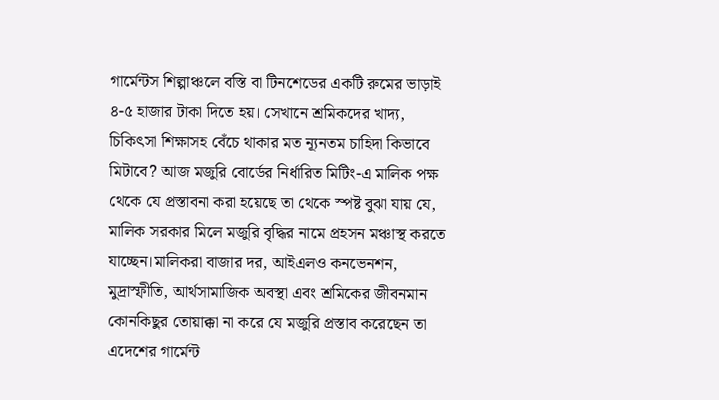গার্মেন্টস শিল্পাঞ্চলে বস্তি বা টিনশেডের একটি রুমের ভাড়াই ৪-৫ হাজার টাকা দিতে হয়। সেখানে শ্রমিকদের খাদ্য, চিকিৎসা শিক্ষাসহ বেঁচে থাকার মত ন্যূনতম চাহিদা কিভাবে মিটাবে? আজ মজুরি বোর্ডের নির্ধারিত মিটিং-এ মালিক পক্ষ থেকে যে প্রস্তাবনা করা হয়েছে তা থেকে স্পষ্ট বুঝা যায় যে, মালিক সরকার মিলে মজুরি বৃদ্ধির নামে প্রহসন মঞ্চাস্থ করতে যাচ্ছেন।মালিকরা বাজার দর, আইএলও কনভেনশন, মুদ্রাস্ফীতি, আর্থসামাজিক অবস্থা এবং শ্রমিকের জীবনমান কোনকিছুর তোয়াক্কা না করে যে মজুরি প্রস্তাব করেছেন তা এদেশের গার্মেন্ট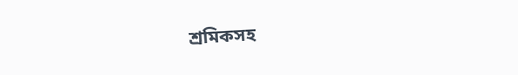শ্রমিকসহ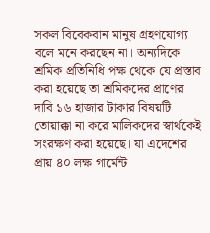সকল বিবেকবান মানুষ গ্রহণযোগ্য বলে মনে করছেন না। অন্যদিকে শ্রমিক প্রতিনিধি পক্ষ থেকে যে প্রস্তাব করা হয়েছে তা শ্রমিকদের প্রাণের দাবি ১৬ হাজার টাকার বিষয়টি তোয়াক্কা না করে মালিকদের স্বার্থকেই সংরক্ষণ করা হয়েছে। যা এদেশের প্রায় ৪০ লক্ষ গার্মেন্ট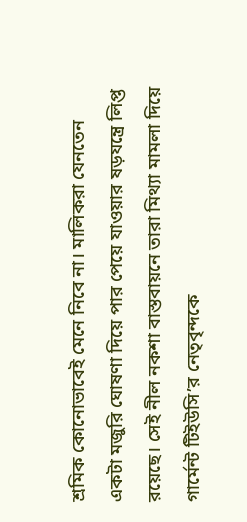শ্রমিক কোনোভাবেই মেনে নিবে না। মালিকরা যেনতেন একটা মজুরি ঘোষণা দিয়ে পার পেয়ে যাওয়ার ষড়যন্ত্রে লিপ্ত রয়েছে। সেই নীল নকশা বাস্তবায়নে তারা মিথ্যা মামলা দিয়ে গার্মেন্ট টিইউসি’র নেতৃবৃন্দকে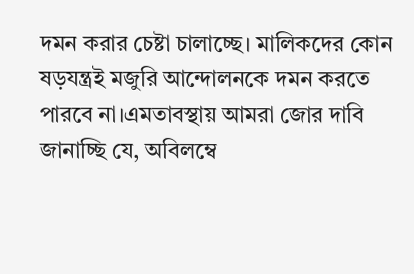দমন করার চেষ্টা চালাচ্ছে। মালিকদের কোন ষড়যন্ত্রই মজুরি আন্দোলনকে দমন করতে পারবে না।এমতাবস্থায় আমরা জোর দাবি জানাচ্ছি যে, অবিলম্বে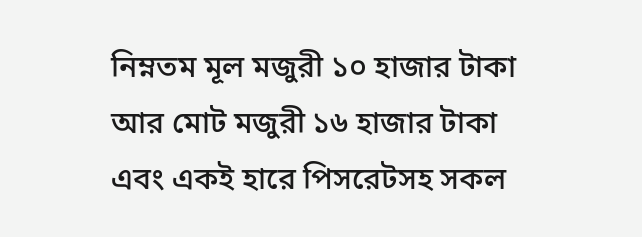নিম্নতম মূল মজুরী ১০ হাজার টাকা আর মোট মজুরী ১৬ হাজার টাকা এবং একই হারে পিসরেটসহ সকল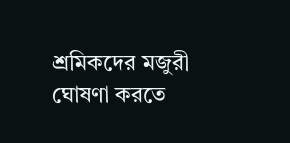শ্রমিকদের মজুরী ঘোষণা করতে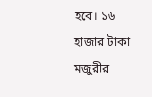হবে। ১৬ হাজার টাকা মজুরীর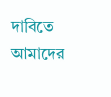দাবিতে আমাদের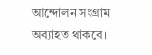আন্দোলন সংগ্রাম অব্যাহত থাকবে।